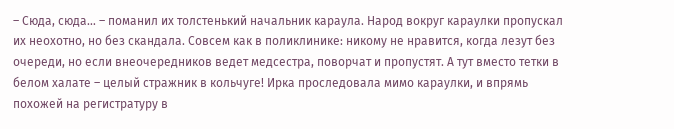– Сюда, сюда… – поманил их толстенький начальник караула. Народ вокруг караулки пропускал их неохотно, но без скандала. Совсем как в поликлинике: никому не нравится, когда лезут без очереди, но если внеочередников ведет медсестра, поворчат и пропустят. А тут вместо тетки в белом халате – целый стражник в кольчуге! Ирка проследовала мимо караулки, и впрямь похожей на регистратуру в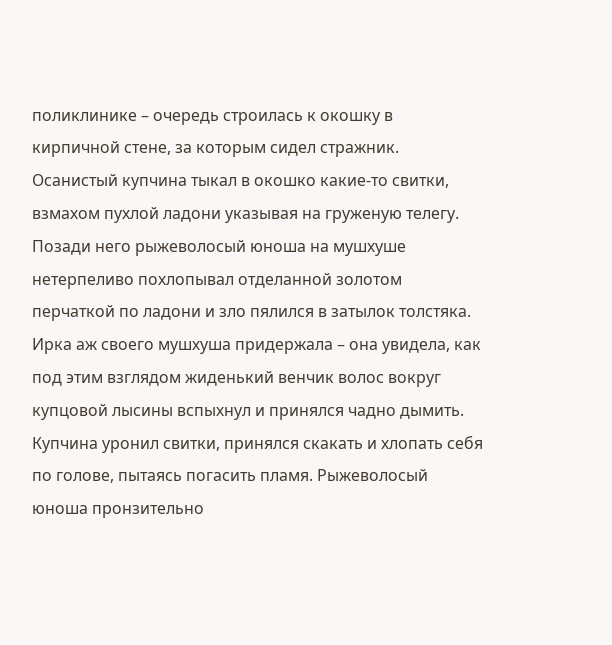поликлинике – очередь строилась к окошку в кирпичной стене, за которым сидел стражник. Осанистый купчина тыкал в окошко какие-то свитки, взмахом пухлой ладони указывая на груженую телегу. Позади него рыжеволосый юноша на мушхуше нетерпеливо похлопывал отделанной золотом перчаткой по ладони и зло пялился в затылок толстяка. Ирка аж своего мушхуша придержала – она увидела, как под этим взглядом жиденький венчик волос вокруг купцовой лысины вспыхнул и принялся чадно дымить. Купчина уронил свитки, принялся скакать и хлопать себя по голове, пытаясь погасить пламя. Рыжеволосый юноша пронзительно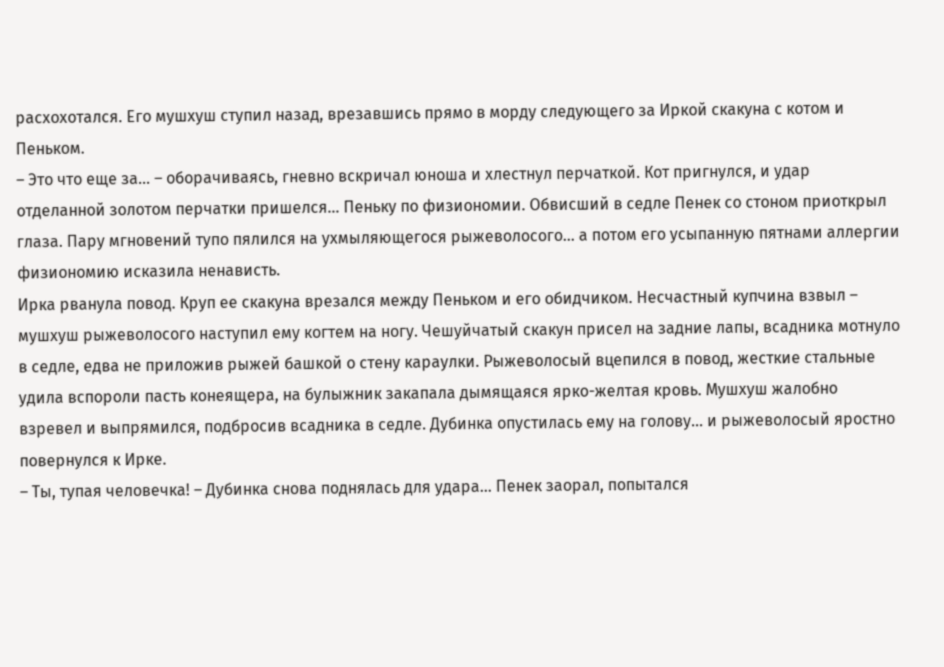расхохотался. Его мушхуш ступил назад, врезавшись прямо в морду следующего за Иркой скакуна с котом и Пеньком.
– Это что еще за… – оборачиваясь, гневно вскричал юноша и хлестнул перчаткой. Кот пригнулся, и удар отделанной золотом перчатки пришелся… Пеньку по физиономии. Обвисший в седле Пенек со стоном приоткрыл глаза. Пару мгновений тупо пялился на ухмыляющегося рыжеволосого… а потом его усыпанную пятнами аллергии физиономию исказила ненависть.
Ирка рванула повод. Круп ее скакуна врезался между Пеньком и его обидчиком. Несчастный купчина взвыл – мушхуш рыжеволосого наступил ему когтем на ногу. Чешуйчатый скакун присел на задние лапы, всадника мотнуло в седле, едва не приложив рыжей башкой о стену караулки. Рыжеволосый вцепился в повод, жесткие стальные удила вспороли пасть конеящера, на булыжник закапала дымящаяся ярко-желтая кровь. Мушхуш жалобно взревел и выпрямился, подбросив всадника в седле. Дубинка опустилась ему на голову… и рыжеволосый яростно повернулся к Ирке.
– Ты, тупая человечка! – Дубинка снова поднялась для удара… Пенек заорал, попытался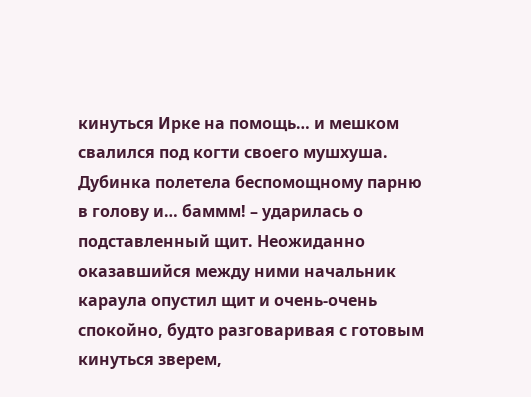кинуться Ирке на помощь… и мешком свалился под когти своего мушхуша. Дубинка полетела беспомощному парню в голову и… баммм! – ударилась о подставленный щит. Неожиданно оказавшийся между ними начальник караула опустил щит и очень-очень спокойно, будто разговаривая с готовым кинуться зверем,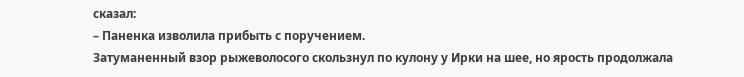сказал:
– Паненка изволила прибыть с поручением.
Затуманенный взор рыжеволосого скользнул по кулону у Ирки на шее, но ярость продолжала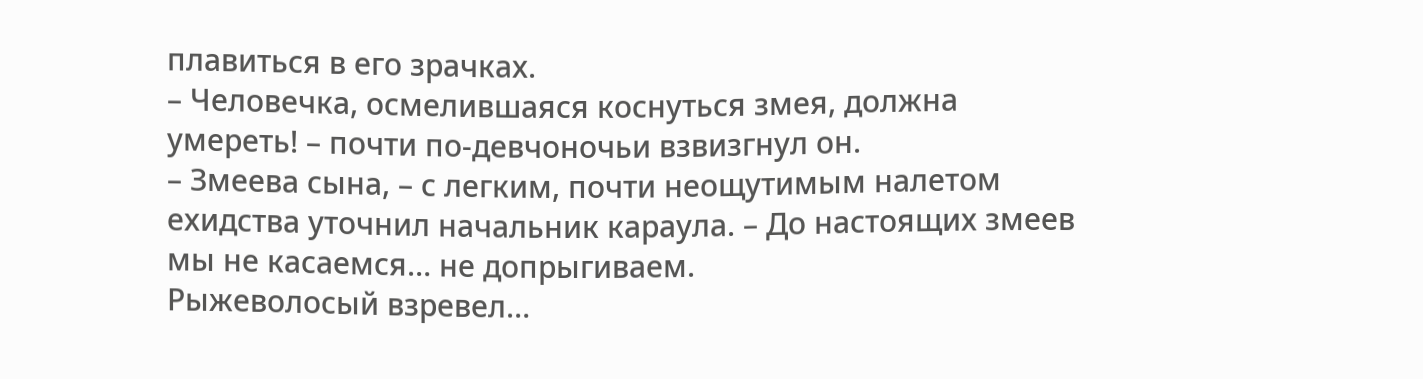плавиться в его зрачках.
– Человечка, осмелившаяся коснуться змея, должна умереть! – почти по-девчоночьи взвизгнул он.
– Змеева сына, – с легким, почти неощутимым налетом ехидства уточнил начальник караула. – До настоящих змеев мы не касаемся… не допрыгиваем.
Рыжеволосый взревел…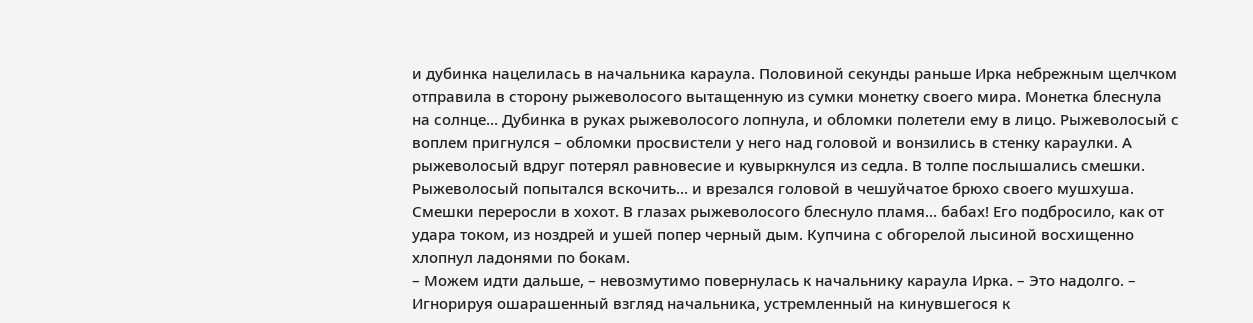и дубинка нацелилась в начальника караула. Половиной секунды раньше Ирка небрежным щелчком отправила в сторону рыжеволосого вытащенную из сумки монетку своего мира. Монетка блеснула на солнце… Дубинка в руках рыжеволосого лопнула, и обломки полетели ему в лицо. Рыжеволосый с воплем пригнулся – обломки просвистели у него над головой и вонзились в стенку караулки. А рыжеволосый вдруг потерял равновесие и кувыркнулся из седла. В толпе послышались смешки. Рыжеволосый попытался вскочить… и врезался головой в чешуйчатое брюхо своего мушхуша. Смешки переросли в хохот. В глазах рыжеволосого блеснуло пламя… бабах! Его подбросило, как от удара током, из ноздрей и ушей попер черный дым. Купчина с обгорелой лысиной восхищенно хлопнул ладонями по бокам.
– Можем идти дальше, – невозмутимо повернулась к начальнику караула Ирка. – Это надолго. – Игнорируя ошарашенный взгляд начальника, устремленный на кинувшегося к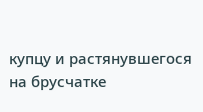купцу и растянувшегося на брусчатке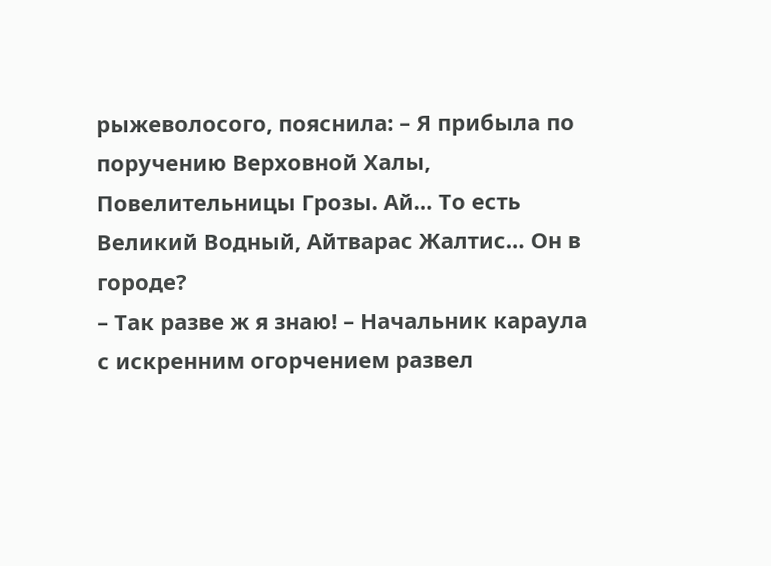рыжеволосого, пояснила: – Я прибыла по поручению Верховной Халы, Повелительницы Грозы. Ай… То есть Великий Водный, Айтварас Жалтис… Он в городе?
– Так разве ж я знаю! – Начальник караула с искренним огорчением развел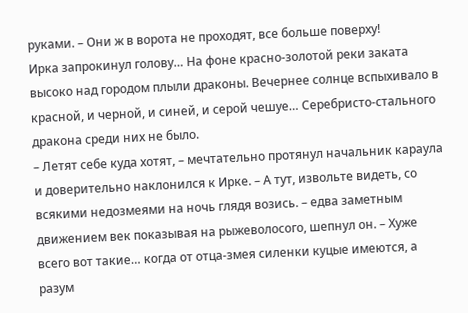руками. – Они ж в ворота не проходят, все больше поверху!
Ирка запрокинул голову… На фоне красно-золотой реки заката высоко над городом плыли драконы. Вечернее солнце вспыхивало в красной, и черной, и синей, и серой чешуе… Серебристо-стального дракона среди них не было.
– Летят себе куда хотят, – мечтательно протянул начальник караула и доверительно наклонился к Ирке. – А тут, извольте видеть, со всякими недозмеями на ночь глядя возись. – едва заметным движением век показывая на рыжеволосого, шепнул он. – Хуже всего вот такие… когда от отца-змея силенки куцые имеются, а разум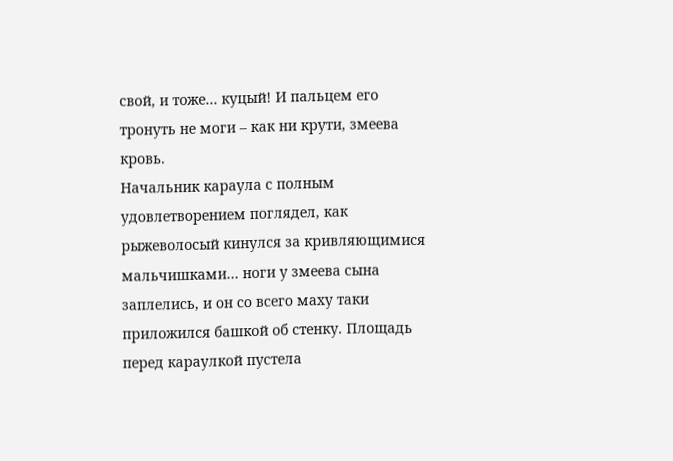свой, и тоже… куцый! И пальцем его тронуть не моги – как ни крути, змеева кровь.
Начальник караула с полным удовлетворением поглядел, как рыжеволосый кинулся за кривляющимися мальчишками… ноги у змеева сына заплелись, и он со всего маху таки приложился башкой об стенку. Площадь перед караулкой пустела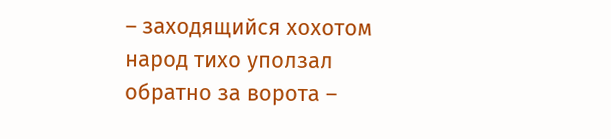– заходящийся хохотом народ тихо уползал обратно за ворота –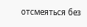отсмеяться без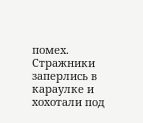помех. Стражники заперлись в караулке и хохотали под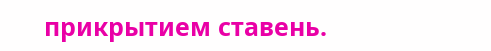прикрытием ставень.